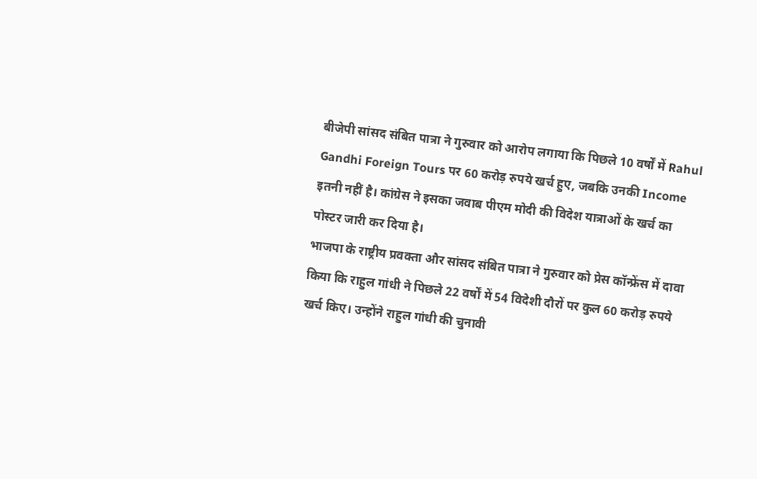बीजेपी सांसद संबित पात्रा ने गुरुवार को आरोप लगाया कि पिछले 10 वर्षों में Rahul Gandhi Foreign Tours पर 60 करोड़ रुपये खर्च हुए, जबकि उनकी Income इतनी नहीं है। कांग्रेस ने इसका जवाब पीएम मोदी की विदेश यात्राओं के खर्च का पोस्टर जारी कर दिया है।
भाजपा के राष्ट्रीय प्रवक्ता और सांसद संबित पात्रा ने गुरुवार को प्रेस कॉन्फ्रेंस में दावा किया कि राहुल गांधी ने पिछले 22 वर्षों में 54 विदेशी दौरों पर कुल 60 करोड़ रुपये खर्च किए। उन्होंने राहुल गांधी की चुनावी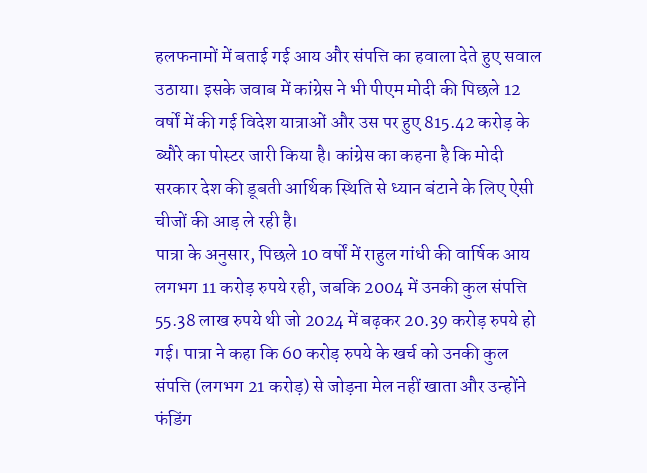हलफनामों में बताई गई आय और संपत्ति का हवाला देते हुए सवाल उठाया। इसके जवाब में कांग्रेस ने भी पीएम मोदी की पिछले 12 वर्षों में की गई विदेश यात्राओं और उस पर हुए 815.42 करोड़ के ब्यौरे का पोस्टर जारी किया है। कांग्रेस का कहना है कि मोदी सरकार देश की डूबती आर्थिक स्थिति से ध्यान बंटाने के लिए ऐसी चीजों की आड़ ले रही है।
पात्रा के अनुसार, पिछले 10 वर्षों में राहुल गांधी की वार्षिक आय लगभग 11 करोड़ रुपये रही, जबकि 2004 में उनकी कुल संपत्ति 55.38 लाख रुपये थी जो 2024 में बढ़कर 20.39 करोड़ रुपये हो गई। पात्रा ने कहा कि 60 करोड़ रुपये के खर्च को उनकी कुल संपत्ति (लगभग 21 करोड़) से जोड़ना मेल नहीं खाता और उन्होंने फंडिंग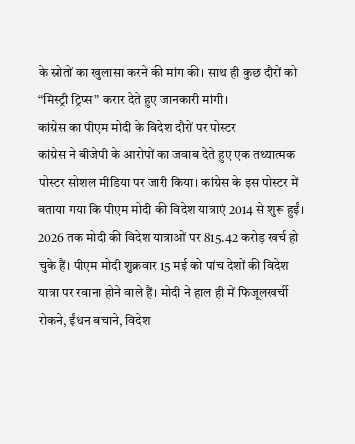के स्रोतों का खुलासा करने की मांग की। साथ ही कुछ दौरों को “मिस्ट्री ट्रिप्स” करार देते हुए जानकारी मांगी।
कांग्रेस का पीएम मोदी के विदेश दौरों पर पोस्टर
कांग्रेस ने बीजेपी के आरोपों का जवाब देते हुए एक तथ्यात्मक पोस्टर सोशल मीडिया पर जारी किया। कांग्रेस के इस पोस्टर में बताया गया कि पीएम मोदी की विदेश यात्राएं 2014 से शुरू हुईं। 2026 तक मोदी की विदेश यात्राओं पर 815.42 करोड़ खर्च हो चुके हैं। पीएम मोदी शुक्रवार 15 मई को पांच देशों की विदेश यात्रा पर रवाना होने वाले हैं। मोदी ने हाल ही में फिजूलखर्ची रोकने, ईंधन बचाने, विदेश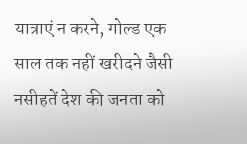यात्राएं न करने, गोल्ड एक साल तक नहीं खरीदने जैसी नसीहतें देश की जनता को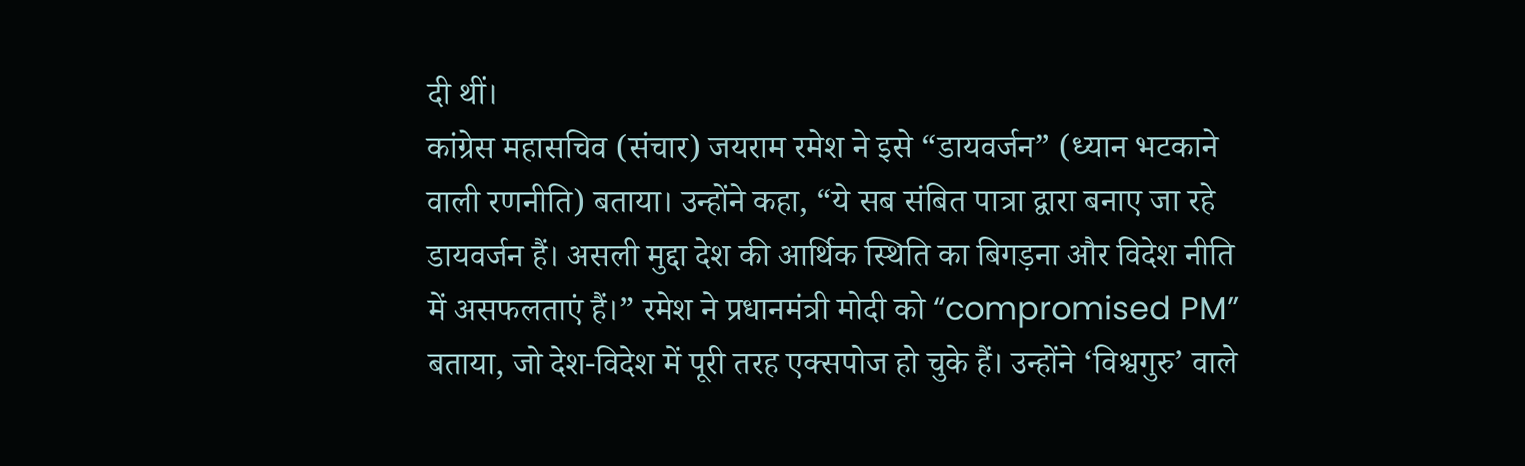दी थीं।
कांग्रेस महासचिव (संचार) जयराम रमेश ने इसे “डायवर्जन” (ध्यान भटकाने वाली रणनीति) बताया। उन्होंने कहा, “ये सब संबित पात्रा द्वारा बनाए जा रहे डायवर्जन हैं। असली मुद्दा देश की आर्थिक स्थिति का बिगड़ना और विदेश नीति में असफलताएं हैं।” रमेश ने प्रधानमंत्री मोदी को “compromised PM” बताया, जो देश-विदेश में पूरी तरह एक्सपोज हो चुके हैं। उन्होंने ‘विश्वगुरु’ वाले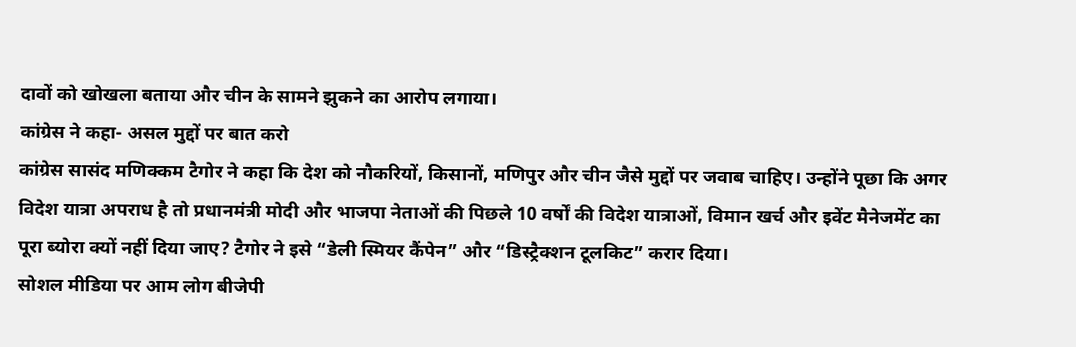दावों को खोखला बताया और चीन के सामने झुकने का आरोप लगाया।
कांग्रेस ने कहा- असल मुद्दों पर बात करो
कांग्रेस सासंद मणिक्कम टैगोर ने कहा कि देश को नौकरियों, किसानों, मणिपुर और चीन जैसे मुद्दों पर जवाब चाहिए। उन्होंने पूछा कि अगर विदेश यात्रा अपराध है तो प्रधानमंत्री मोदी और भाजपा नेताओं की पिछले 10 वर्षों की विदेश यात्राओं, विमान खर्च और इवेंट मैनेजमेंट का पूरा ब्योरा क्यों नहीं दिया जाए? टैगोर ने इसे “डेली स्मियर कैंपेन” और “डिस्ट्रैक्शन टूलकिट” करार दिया।
सोशल मीडिया पर आम लोग बीजेपी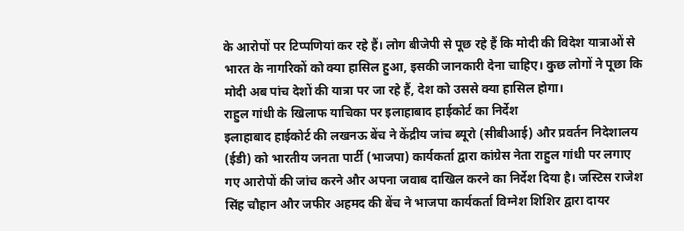के आरोपों पर टिप्पणियां कर रहे हैं। लोग बीजेपी से पूछ रहे हैं कि मोदी की विदेश यात्राओं से भारत के नागरिकों को क्या हासिल हुआ, इसकी जानकारी देना चाहिए। कुछ लोगों ने पूछा कि मोदी अब पांच देशों की यात्रा पर जा रहे हैं, देश को उससे क्या हासिल होगा।
राहुल गांधी के खिलाफ याचिका पर इलाहाबाद हाईकोर्ट का निर्देश
इलाहाबाद हाईकोर्ट की लखनऊ बेंच ने केंद्रीय जांच ब्यूरो (सीबीआई) और प्रवर्तन निदेशालय (ईडी) को भारतीय जनता पार्टी (भाजपा) कार्यकर्ता द्वारा कांग्रेस नेता राहुल गांधी पर लगाए गए आरोपों की जांच करने और अपना जवाब दाखिल करने का निर्देश दिया है। जस्टिस राजेश सिंह चौहान और जफीर अहमद की बेंच ने भाजपा कार्यकर्ता विग्नेश शिशिर द्वारा दायर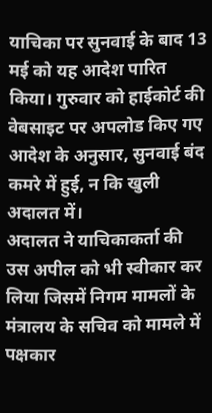याचिका पर सुनवाई के बाद 13 मई को यह आदेश पारित किया। गुरुवार को हाईकोर्ट की वेबसाइट पर अपलोड किए गए आदेश के अनुसार, सुनवाई बंद कमरे में हुई, न कि खुली अदालत में।
अदालत ने याचिकाकर्ता की उस अपील को भी स्वीकार कर लिया जिसमें निगम मामलों के मंत्रालय के सचिव को मामले में पक्षकार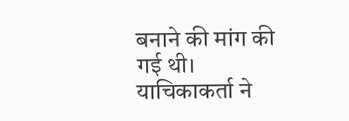बनाने की मांग की गई थी। याचिकाकर्ता ने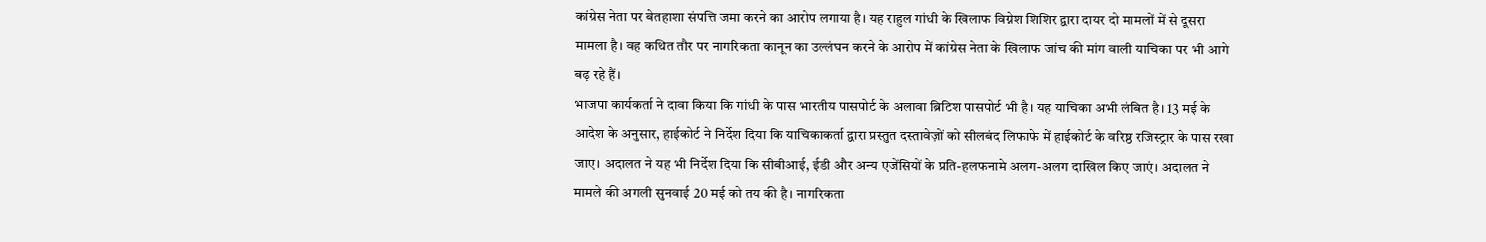कांग्रेस नेता पर बेतहाशा संपत्ति जमा करने का आरोप लगाया है। यह राहुल गांधी के खिलाफ विग्नेश शिशिर द्वारा दायर दो मामलों में से दूसरा मामला है। वह कथित तौर पर नागरिकता कानून का उल्लंघन करने के आरोप में कांग्रेस नेता के खिलाफ जांच की मांग वाली याचिका पर भी आगे बढ़ रहे हैं।
भाजपा कार्यकर्ता ने दावा किया कि गांधी के पास भारतीय पासपोर्ट के अलावा ब्रिटिश पासपोर्ट भी है। यह याचिका अभी लंबित है। 13 मई के आदेश के अनुसार, हाईकोर्ट ने निर्देश दिया कि याचिकाकर्ता द्वारा प्रस्तुत दस्तावेज़ों को सीलबंद लिफाफे में हाईकोर्ट के वरिष्ठ रजिस्ट्रार के पास रखा जाए। अदालत ने यह भी निर्देश दिया कि सीबीआई, ईडी और अन्य एजेंसियों के प्रति-हलफनामे अलग-अलग दाखिल किए जाएं। अदालत ने मामले की अगली सुनवाई 20 मई को तय की है। नागरिकता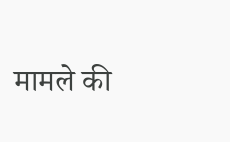मामले की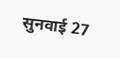सुनवाई 27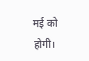मई को होगी।